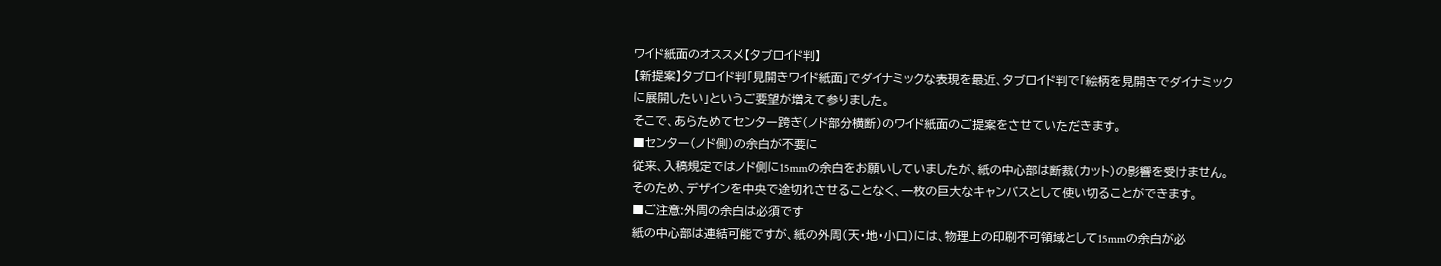ワイド紙面のオススメ【タブロイド判】
【新提案】タブロイド判「見開きワイド紙面」でダイナミックな表現を最近、タブロイド判で「絵柄を見開きでダイナミックに展開したい」というご要望が増えて参りました。
そこで、あらためてセンター跨ぎ(ノド部分横断)のワイド紙面のご提案をさせていただきます。
■センター(ノド側)の余白が不要に
従来、入稿規定ではノド側に15mmの余白をお願いしていましたが、紙の中心部は断裁(カット)の影響を受けません。
そのため、デザインを中央で途切れさせることなく、一枚の巨大なキャンバスとして使い切ることができます。
■ご注意:外周の余白は必須です
紙の中心部は連結可能ですが、紙の外周(天・地・小口)には、物理上の印刷不可領域として15mmの余白が必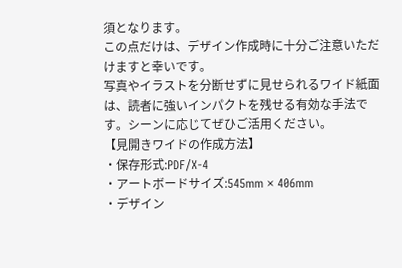須となります。
この点だけは、デザイン作成時に十分ご注意いただけますと幸いです。
写真やイラストを分断せずに見せられるワイド紙面は、読者に強いインパクトを残せる有効な手法です。シーンに応じてぜひご活用ください。
【見開きワイドの作成方法】
・保存形式:PDF/X-4
・アートボードサイズ:545mm × 406mm
・デザイン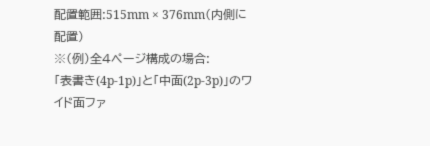配置範囲:515mm × 376mm(内側に配置)
※(例)全4ページ構成の場合:
「表書き(4p-1p)」と「中面(2p-3p)」のワイド面ファ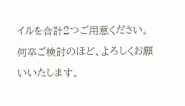イルを合計2つご用意ください。
何卒ご検討のほど、よろしくお願いいたします。